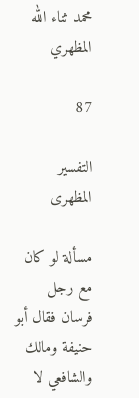محمد ثناء الله المظهري

87

التفسير المظهرى

مسألة لو كان مع رجل فرسان فقال أبو حنيفة ومالك والشافعي لا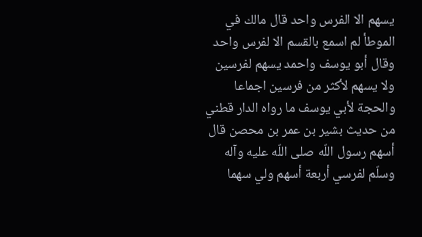يسهم الا الفرس واحد قال مالك في الموطأ لم اسمع بالقسم الا لفرس واحد وقال أبو يوسف واحمد يسهم لفرسين ولا يسهم لأكثر من فرسين اجماعا والحجة لأبي يوسف ما رواه الدار قطني من حديث بشير بن عمر بن محصن قال أسهم رسول اللّه صلى اللّه عليه وآله وسلّم لفرسي أربعة أسهم ولي سهما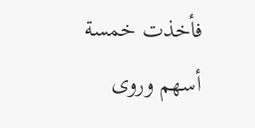فأخذت خمسة أسهم وروى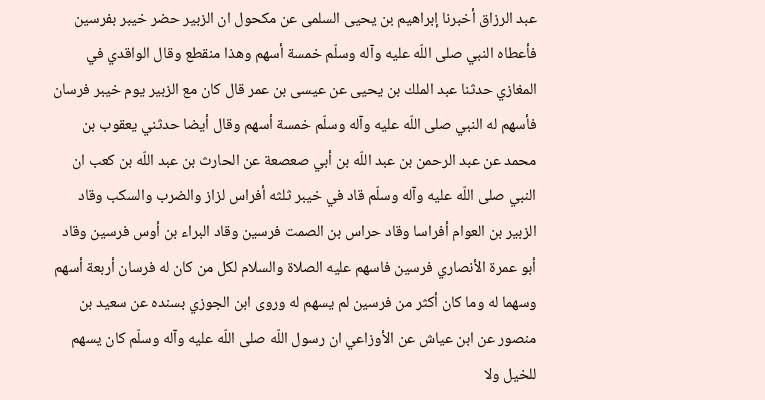عبد الرزاق أخبرنا إبراهيم بن يحيى السلمى عن مكحول ان الزبير حضر خيبر بفرسين فأعطاه النبي صلى اللّه عليه وآله وسلّم خمسة أسهم وهذا منقطع وقال الواقدي في المغازي حدثنا عبد الملك بن يحيى عن عيسى بن عمر قال كان مع الزبير يوم خيبر فرسان فأسهم له النبي صلى اللّه عليه وآله وسلّم خمسة أسهم وقال أيضا حدثني يعقوب بن محمد عن عبد الرحمن بن عبد اللّه بن أبي صعصعة عن الحارث بن عبد اللّه بن كعب ان النبي صلى اللّه عليه وآله وسلّم قاد في خيبر ثلثه أفراس لزاز والضرب والسكب وقاد الزبير بن العوام أفراسا وقاد حراس بن الصمت فرسين وقاد البراء بن أوس فرسين وقاد أبو عمرة الأنصاري فرسين فاسهم عليه الصلاة والسلام لكل من كان له فرسان أربعة أسهم وسهما له وما كان أكثر من فرسين لم يسهم له وروى ابن الجوزي بسنده عن سعيد بن منصور عن ابن عياش عن الأوزاعي ان رسول اللّه صلى اللّه عليه وآله وسلّم كان يسهم للخيل ولا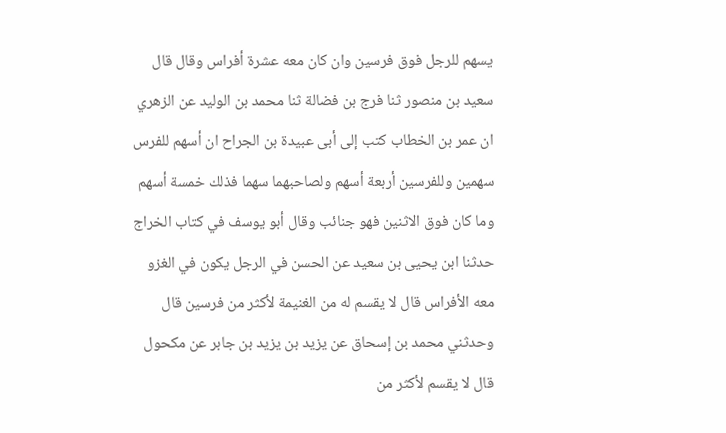يسهم للرجل فوق فرسين وان كان معه عشرة أفراس وقال قال سعيد بن منصور ثنا فرج بن فضالة ثنا محمد بن الوليد عن الزهري ان عمر بن الخطاب كتب إلى أبى عبيدة بن الجراح ان أسهم للفرس سهمين وللفرسين أربعة أسهم ولصاحبهما سهما فذلك خمسة أسهم وما كان فوق الاثنين فهو جنائب وقال أبو يوسف في كتاب الخراج حدثنا ابن يحيى بن سعيد عن الحسن في الرجل يكون في الغزو معه الأفراس قال لا يقسم له من الغنيمة لأكثر من فرسين قال وحدثني محمد بن إسحاق عن يزيد بن يزيد بن جابر عن مكحول قال لا يقسم لأكثر من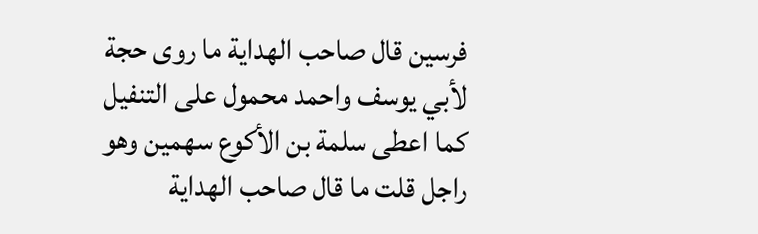فرسين قال صاحب الهداية ما روى حجة لأبي يوسف واحمد محمول على التنفيل كما اعطى سلمة بن الأكوع سهمين وهو راجل قلت ما قال صاحب الهداية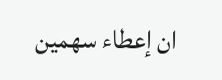ان إعطاء سهمين